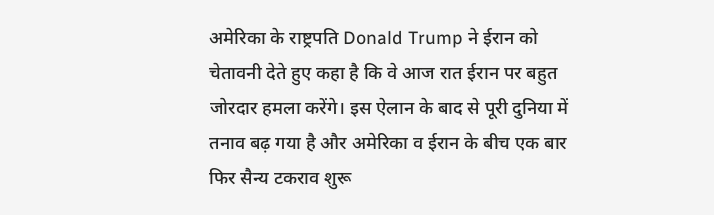अमेरिका के राष्ट्रपति Donald Trump ने ईरान को चेतावनी देते हुए कहा है कि वे आज रात ईरान पर बहुत जोरदार हमला करेंगे। इस ऐलान के बाद से पूरी दुनिया में तनाव बढ़ गया है और अमेरिका व ईरान के बीच एक बार फिर सैन्य टकराव शुरू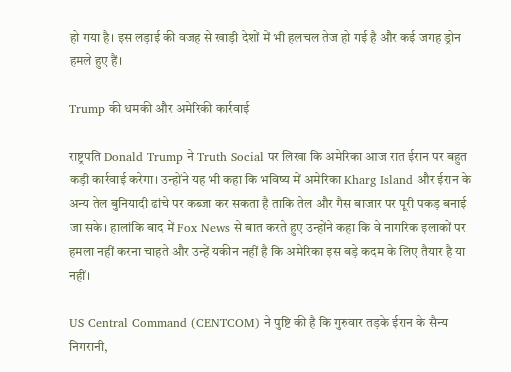हो गया है। इस लड़ाई की वजह से खाड़ी देशों में भी हलचल तेज हो गई है और कई जगह ड्रोन हमले हुए हैं।

Trump की धमकी और अमेरिकी कार्रवाई

राष्ट्रपति Donald Trump ने Truth Social पर लिखा कि अमेरिका आज रात ईरान पर बहुत कड़ी कार्रवाई करेगा। उन्होंने यह भी कहा कि भविष्य में अमेरिका Kharg Island और ईरान के अन्य तेल बुनियादी ढांचे पर कब्जा कर सकता है ताकि तेल और गैस बाजार पर पूरी पकड़ बनाई जा सके। हालांकि बाद में Fox News से बात करते हुए उन्होंने कहा कि वे नागरिक इलाकों पर हमला नहीं करना चाहते और उन्हें यकीन नहीं है कि अमेरिका इस बड़े कदम के लिए तैयार है या नहीं।

US Central Command (CENTCOM) ने पुष्टि की है कि गुरुवार तड़के ईरान के सैन्य निगरानी,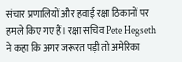संचार प्रणालियों और हवाई रक्षा ठिकानों पर हमले किए गए हैं। रक्षा सचिव Pete Hegseth ने कहा कि अगर जरूरत पड़ी तो अमेरिका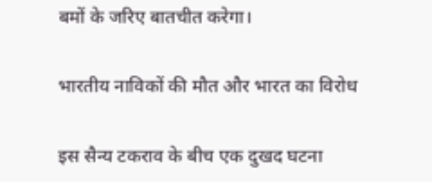बमों के जरिए बातचीत करेगा।

भारतीय नाविकों की मौत और भारत का विरोध

इस सैन्य टकराव के बीच एक दुखद घटना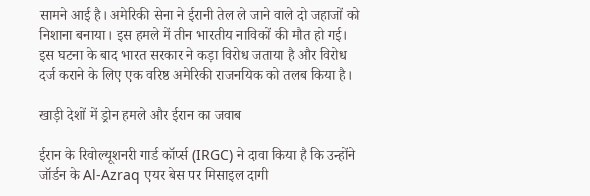सामने आई है। अमेरिकी सेना ने ईरानी तेल ले जाने वाले दो जहाजों को निशाना बनाया। इस हमले में तीन भारतीय नाविकों की मौत हो गई। इस घटना के बाद भारत सरकार ने कड़ा विरोध जताया है और विरोध दर्ज कराने के लिए एक वरिष्ठ अमेरिकी राजनयिक को तलब किया है।

खाड़ी देशों में ड्रोन हमले और ईरान का जवाब

ईरान के रिवोल्यूशनरी गार्ड कॉर्प्स (IRGC) ने दावा किया है कि उन्होंने जॉर्डन के Al-Azraq एयर बेस पर मिसाइल दागी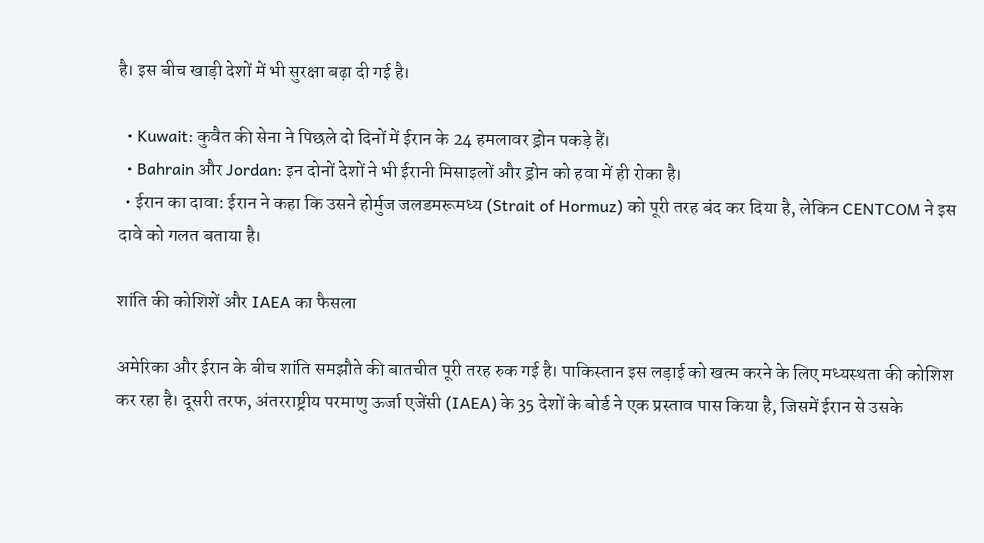है। इस बीच खाड़ी देशों में भी सुरक्षा बढ़ा दी गई है।

  • Kuwait: कुवैत की सेना ने पिछले दो दिनों में ईरान के 24 हमलावर ड्रोन पकड़े हैं।
  • Bahrain और Jordan: इन दोनों देशों ने भी ईरानी मिसाइलों और ड्रोन को हवा में ही रोका है।
  • ईरान का दावा: ईरान ने कहा कि उसने होर्मुज जलडमरूमध्य (Strait of Hormuz) को पूरी तरह बंद कर दिया है, लेकिन CENTCOM ने इस दावे को गलत बताया है।

शांति की कोशिशें और IAEA का फैसला

अमेरिका और ईरान के बीच शांति समझौते की बातचीत पूरी तरह रुक गई है। पाकिस्तान इस लड़ाई को खत्म करने के लिए मध्यस्थता की कोशिश कर रहा है। दूसरी तरफ, अंतरराष्ट्रीय परमाणु ऊर्जा एजेंसी (IAEA) के 35 देशों के बोर्ड ने एक प्रस्ताव पास किया है, जिसमें ईरान से उसके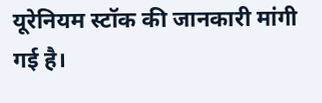यूरेनियम स्टॉक की जानकारी मांगी गई है।